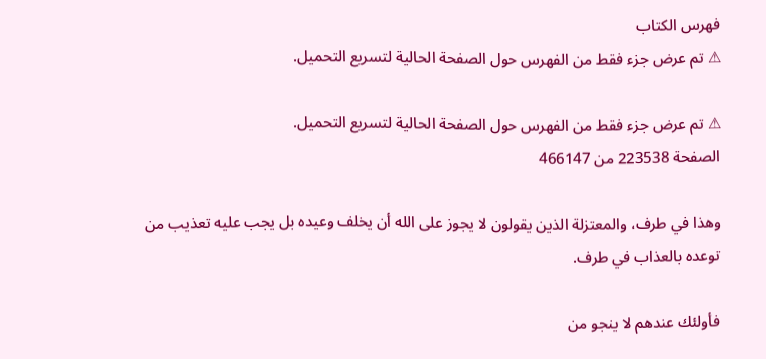فهرس الكتاب
⚠ تم عرض جزء فقط من الفهرس حول الصفحة الحالية لتسريع التحميل.

⚠ تم عرض جزء فقط من الفهرس حول الصفحة الحالية لتسريع التحميل.
الصفحة 223538 من 466147

وهذا في طرف، والمعتزلة الذين يقولون لا يجوز على الله أن يخلف وعيده بل يجب عليه تعذيب من توعده بالعذاب في طرف.

فأولئك عندهم لا ينجو من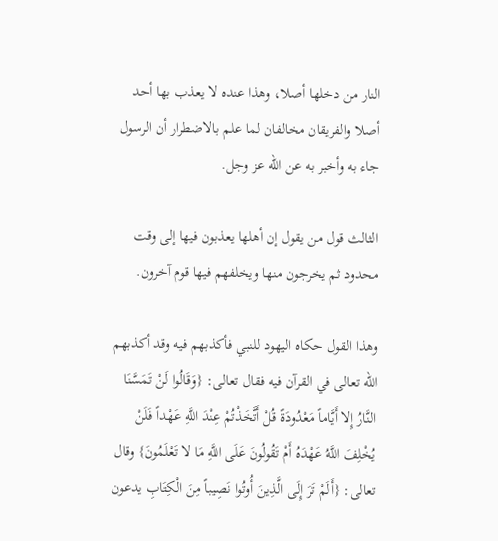النار من دخلها أصلا، وهذا عنده لا يعذب بها أحد أصلا والفريقان مخالفان لما علم بالاضطرار أن الرسول جاء به وأخبر به عن الله عز وجل.

الثالث قول من يقول إن أهلها يعذبون فيها إلى وقت محدود ثم يخرجون منها ويخلفهم فيها قوم آخرون.

وهذا القول حكاه اليهود للنبي فأكذبهم فيه وقد أكذبهم الله تعالى في القرآن فيه فقال تعالى: {وَقَالُوا لَنْ تَمَسَّنَا النَّارُ إِلا أَيَّاماً مَعْدُودَةً قُلْ أَتَّخَذْتُمْ عِنْدَ اللَّهِ عَهْداً فَلَنْ يُخْلِفَ اللَّهُ عَهْدَهُ أَمْ تَقُولُونَ عَلَى اللَّهِ مَا لا تَعْلَمُونَ} وقال تعالى: {أَلَمْ تَرَ إِلَى الَّذِينَ أُوتُوا نَصِيباً مِنَ الْكِتَابِ يدعون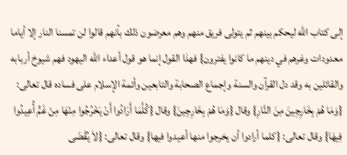إلى كتاب الله ليحكم بينهم ثم يتولى فريق منهم وهم معرضون ذلك بأنهم قالوا لن تمسنا النار إلا أياما معدودات وغرهم في دينهم ما كانوا يفترون} فهذا القول إنما هو قول أعداء الله اليهود فهم شيوخ أربابه والقائلين به وقد دل القرآن والسنة وإجماع الصحابة والتابعين وأئمة الإسلام على فساده قال تعالى: {وَمَا هُمْ بِخَارِجِينَ مِنَ النَّارِ} وقال {وَمَا هُمْ بِخَارِجِينَ} وقال {كُلَّمَا أَرَادُوا أَنْ يَخْرُجُوا مِنْهَا مِنْ غَمٍّ أُعِيدُوا فِيهَا} وقال تعالى: {كلما أرادوا أن يخرجوا منها أعيدوا فيها} وقال تعالى: {لاَ يُقْضَى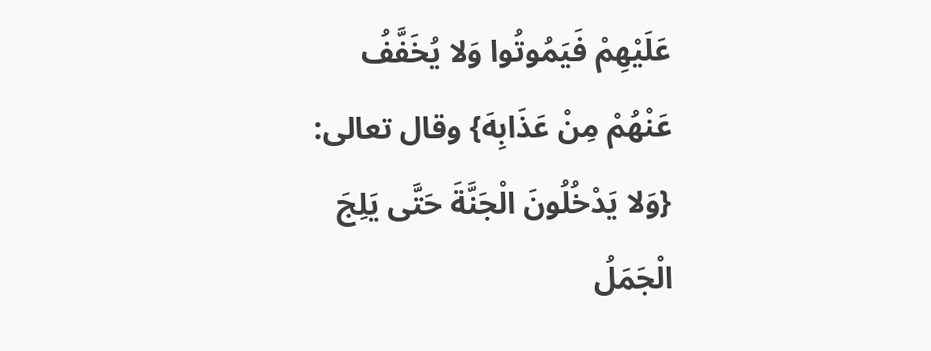عَلَيْهِمْ فَيَمُوتُوا وَلا يُخَفَّفُ عَنْهُمْ مِنْ عَذَابِهَ} وقال تعالى: {وَلا يَدْخُلُونَ الْجَنَّةَ حَتَّى يَلِجَ الْجَمَلُ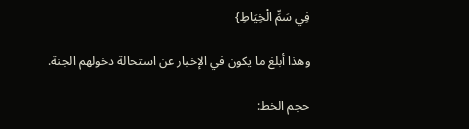فِي سَمِّ الْخِيَاطِ}

وهذا أبلغ ما يكون في الإخبار عن استحالة دخولهم الجنة.

حجم الخط: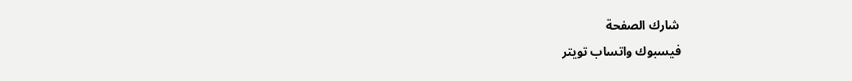شارك الصفحة
فيسبوك واتساب تويتر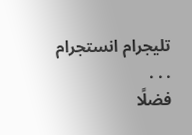تليجرام انستجرام
. . .
فضلًا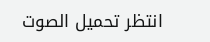انتظر تحميل الصوت